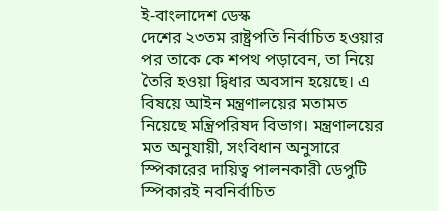ই-বাংলাদেশ ডেস্ক
দেশের ২৩তম রাষ্ট্রপতি নির্বাচিত হওয়ার পর তাকে কে শপথ পড়াবেন, তা নিয়ে তৈরি হওয়া দ্বিধার অবসান হয়েছে। এ বিষয়ে আইন মন্ত্রণালয়ের মতামত নিয়েছে মন্ত্রিপরিষদ বিভাগ। মন্ত্রণালয়ের মত অনুযায়ী, সংবিধান অনুসারে স্পিকারের দায়িত্ব পালনকারী ডেপুটি স্পিকারই নবনির্বাচিত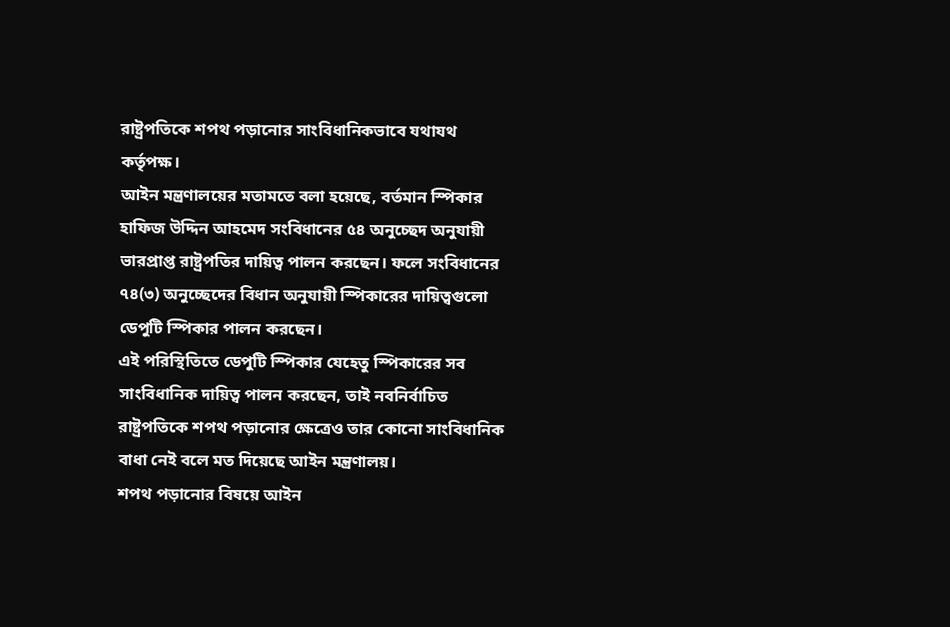রাষ্ট্রপতিকে শপথ পড়ানোর সাংবিধানিকভাবে যথাযথ কর্তৃপক্ষ।
আইন মন্ত্রণালয়ের মতামতে বলা হয়েছে, বর্তমান স্পিকার হাফিজ উদ্দিন আহমেদ সংবিধানের ৫৪ অনুচ্ছেদ অনুযায়ী ভারপ্রাপ্ত রাষ্ট্রপতির দায়িত্ব পালন করছেন। ফলে সংবিধানের ৭৪(৩) অনুচ্ছেদের বিধান অনুযায়ী স্পিকারের দায়িত্বগুলো ডেপুটি স্পিকার পালন করছেন।
এই পরিস্থিতিতে ডেপুটি স্পিকার যেহেতু স্পিকারের সব সাংবিধানিক দায়িত্ব পালন করছেন, তাই নবনির্বাচিত রাষ্ট্রপতিকে শপথ পড়ানোর ক্ষেত্রেও তার কোনো সাংবিধানিক বাধা নেই বলে মত দিয়েছে আইন মন্ত্রণালয়।
শপথ পড়ানোর বিষয়ে আইন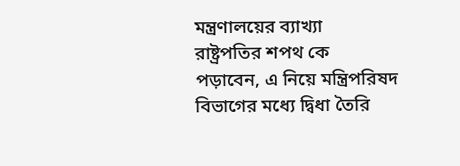মন্ত্রণালয়ের ব্যাখ্যা
রাষ্ট্রপতির শপথ কে পড়াবেন, এ নিয়ে মন্ত্রিপরিষদ বিভাগের মধ্যে দ্বিধা তৈরি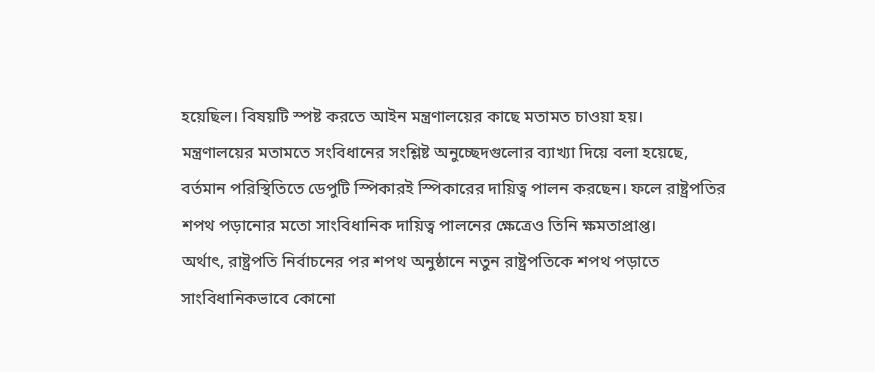হয়েছিল। বিষয়টি স্পষ্ট করতে আইন মন্ত্রণালয়ের কাছে মতামত চাওয়া হয়।
মন্ত্রণালয়ের মতামতে সংবিধানের সংশ্লিষ্ট অনুচ্ছেদগুলোর ব্যাখ্যা দিয়ে বলা হয়েছে, বর্তমান পরিস্থিতিতে ডেপুটি স্পিকারই স্পিকারের দায়িত্ব পালন করছেন। ফলে রাষ্ট্রপতির শপথ পড়ানোর মতো সাংবিধানিক দায়িত্ব পালনের ক্ষেত্রেও তিনি ক্ষমতাপ্রাপ্ত।
অর্থাৎ, রাষ্ট্রপতি নির্বাচনের পর শপথ অনুষ্ঠানে নতুন রাষ্ট্রপতিকে শপথ পড়াতে সাংবিধানিকভাবে কোনো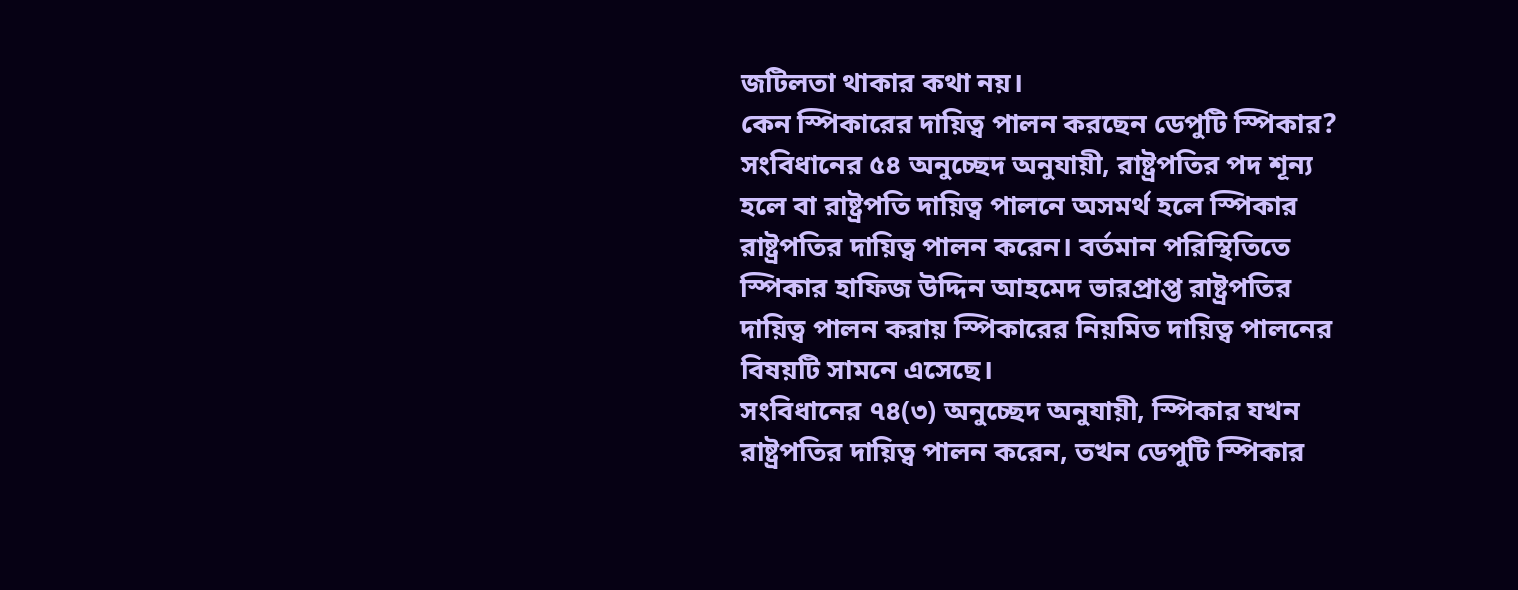জটিলতা থাকার কথা নয়।
কেন স্পিকারের দায়িত্ব পালন করছেন ডেপুটি স্পিকার?
সংবিধানের ৫৪ অনুচ্ছেদ অনুযায়ী, রাষ্ট্রপতির পদ শূন্য হলে বা রাষ্ট্রপতি দায়িত্ব পালনে অসমর্থ হলে স্পিকার রাষ্ট্রপতির দায়িত্ব পালন করেন। বর্তমান পরিস্থিতিতে স্পিকার হাফিজ উদ্দিন আহমেদ ভারপ্রাপ্ত রাষ্ট্রপতির দায়িত্ব পালন করায় স্পিকারের নিয়মিত দায়িত্ব পালনের বিষয়টি সামনে এসেছে।
সংবিধানের ৭৪(৩) অনুচ্ছেদ অনুযায়ী, স্পিকার যখন রাষ্ট্রপতির দায়িত্ব পালন করেন, তখন ডেপুটি স্পিকার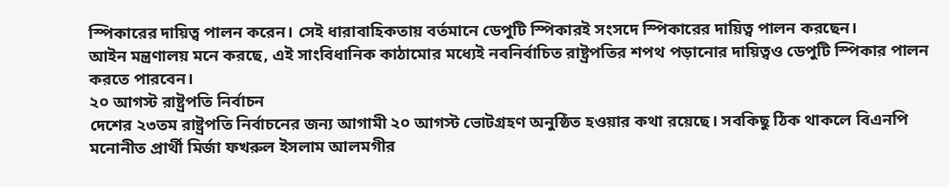স্পিকারের দায়িত্ব পালন করেন। সেই ধারাবাহিকতায় বর্তমানে ডেপুটি স্পিকারই সংসদে স্পিকারের দায়িত্ব পালন করছেন।
আইন মন্ত্রণালয় মনে করছে, এই সাংবিধানিক কাঠামোর মধ্যেই নবনির্বাচিত রাষ্ট্রপতির শপথ পড়ানোর দায়িত্বও ডেপুটি স্পিকার পালন করতে পারবেন।
২০ আগস্ট রাষ্ট্রপতি নির্বাচন
দেশের ২৩তম রাষ্ট্রপতি নির্বাচনের জন্য আগামী ২০ আগস্ট ভোটগ্রহণ অনুষ্ঠিত হওয়ার কথা রয়েছে। সবকিছু ঠিক থাকলে বিএনপি মনোনীত প্রার্থী মির্জা ফখরুল ইসলাম আলমগীর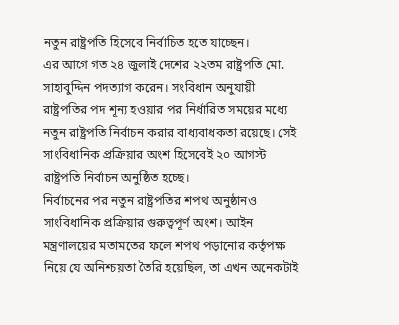নতুন রাষ্ট্রপতি হিসেবে নির্বাচিত হতে যাচ্ছেন।
এর আগে গত ২৪ জুলাই দেশের ২২তম রাষ্ট্রপতি মো. সাহাবুদ্দিন পদত্যাগ করেন। সংবিধান অনুযায়ী রাষ্ট্রপতির পদ শূন্য হওয়ার পর নির্ধারিত সময়ের মধ্যে নতুন রাষ্ট্রপতি নির্বাচন করার বাধ্যবাধকতা রয়েছে। সেই সাংবিধানিক প্রক্রিয়ার অংশ হিসেবেই ২০ আগস্ট রাষ্ট্রপতি নির্বাচন অনুষ্ঠিত হচ্ছে।
নির্বাচনের পর নতুন রাষ্ট্রপতির শপথ অনুষ্ঠানও সাংবিধানিক প্রক্রিয়ার গুরুত্বপূর্ণ অংশ। আইন মন্ত্রণালয়ের মতামতের ফলে শপথ পড়ানোর কর্তৃপক্ষ নিয়ে যে অনিশ্চয়তা তৈরি হয়েছিল, তা এখন অনেকটাই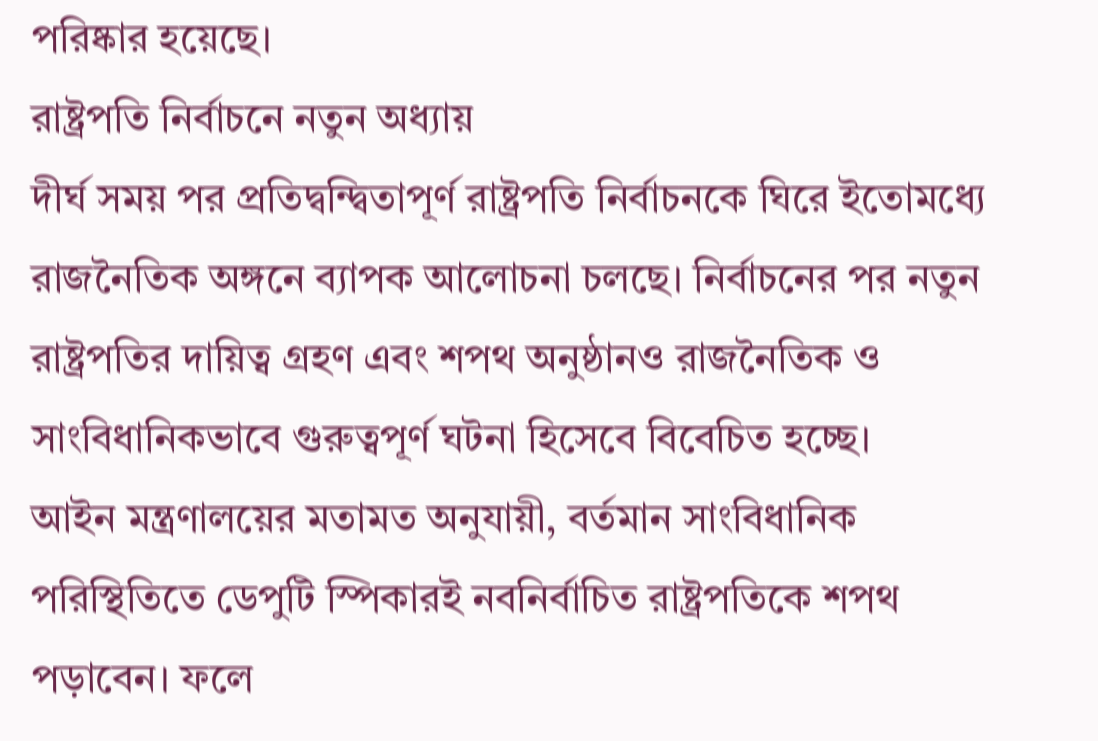পরিষ্কার হয়েছে।
রাষ্ট্রপতি নির্বাচনে নতুন অধ্যায়
দীর্ঘ সময় পর প্রতিদ্বন্দ্বিতাপূর্ণ রাষ্ট্রপতি নির্বাচনকে ঘিরে ইতোমধ্যে রাজনৈতিক অঙ্গনে ব্যাপক আলোচনা চলছে। নির্বাচনের পর নতুন রাষ্ট্রপতির দায়িত্ব গ্রহণ এবং শপথ অনুষ্ঠানও রাজনৈতিক ও সাংবিধানিকভাবে গুরুত্বপূর্ণ ঘটনা হিসেবে বিবেচিত হচ্ছে।
আইন মন্ত্রণালয়ের মতামত অনুযায়ী, বর্তমান সাংবিধানিক পরিস্থিতিতে ডেপুটি স্পিকারই নবনির্বাচিত রাষ্ট্রপতিকে শপথ পড়াবেন। ফলে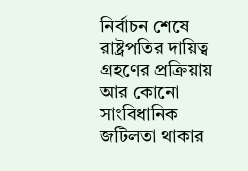নির্বাচন শেষে রাষ্ট্রপতির দায়িত্ব গ্রহণের প্রক্রিয়ায় আর কোনো সাংবিধানিক জটিলতা থাকার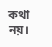কথা নয়।